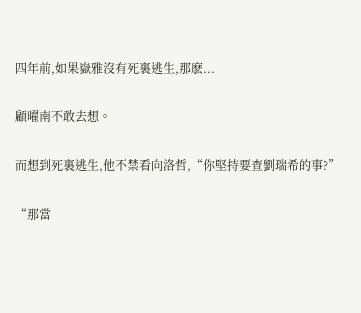四年前,如果嶽雅沒有死裏逃生,那麽...

顧曜南不敢去想。

而想到死裏逃生,他不禁看向洛哲,“你堅持要查劉瑞希的事?”

“那當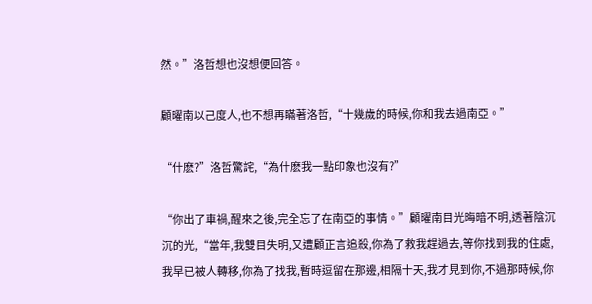然。”洛哲想也沒想便回答。

顧曜南以己度人,也不想再瞞著洛哲,“十幾歲的時候,你和我去過南亞。”

“什麽?”洛哲驚詫,“為什麽我一點印象也沒有?”

“你出了車禍,醒來之後,完全忘了在南亞的事情。”顧曜南目光晦暗不明,透著陰沉沉的光,“當年,我雙目失明,又遭顧正言追殺,你為了救我趕過去,等你找到我的住處,我早已被人轉移,你為了找我,暫時逗留在那邊,相隔十天,我才見到你,不過那時候,你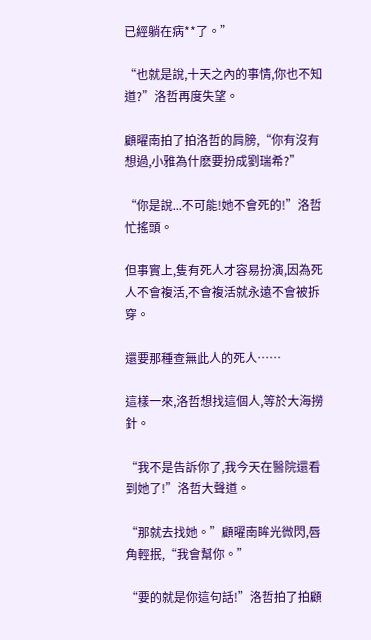已經躺在病**了。”

“也就是說,十天之內的事情,你也不知道?”洛哲再度失望。

顧曜南拍了拍洛哲的肩膀,“你有沒有想過,小雅為什麽要扮成劉瑞希?”

“你是說...不可能!她不會死的!”洛哲忙搖頭。

但事實上,隻有死人才容易扮演,因為死人不會複活,不會複活就永遠不會被拆穿。

還要那種查無此人的死人……

這樣一來,洛哲想找這個人,等於大海撈針。

“我不是告訴你了,我今天在醫院還看到她了!”洛哲大聲道。

“那就去找她。”顧曜南眸光微閃,唇角輕抿,“我會幫你。”

“要的就是你這句話!”洛哲拍了拍顧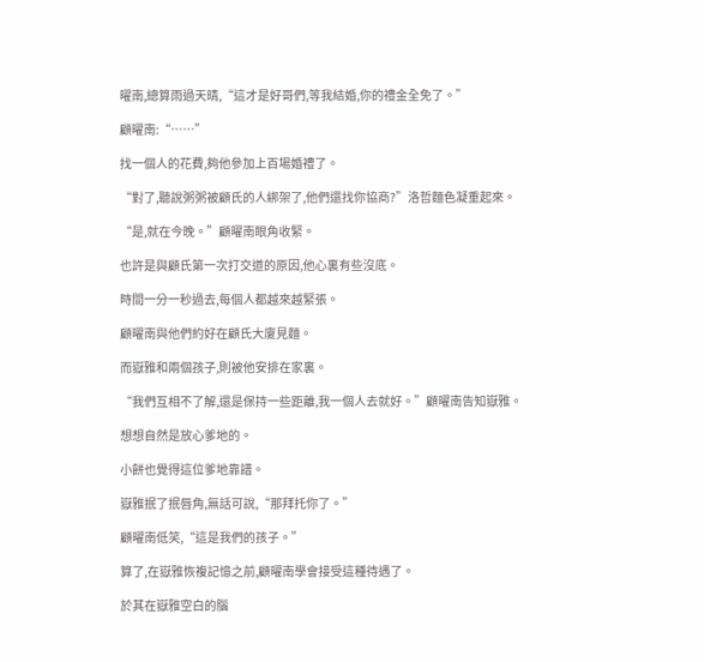曜南,總算雨過天晴,“這才是好哥們,等我結婚,你的禮金全免了。”

顧曜南:“……”

找一個人的花費,夠他參加上百場婚禮了。

“對了,聽說粥粥被顧氏的人綁架了,他們還找你協商?”洛哲麵色凝重起來。

“是,就在今晚。”顧曜南眼角收緊。

也許是與顧氏第一次打交道的原因,他心裏有些沒底。

時間一分一秒過去,每個人都越來越緊張。

顧曜南與他們約好在顧氏大廈見麵。

而嶽雅和兩個孩子,則被他安排在家裏。

“我們互相不了解,還是保持一些距離,我一個人去就好。”顧曜南告知嶽雅。

想想自然是放心爹地的。

小餅也覺得這位爹地靠譜。

嶽雅抿了抿唇角,無話可說,“那拜托你了。”

顧曜南低笑,“這是我們的孩子。”

算了,在嶽雅恢複記憶之前,顧曜南學會接受這種待遇了。

於其在嶽雅空白的腦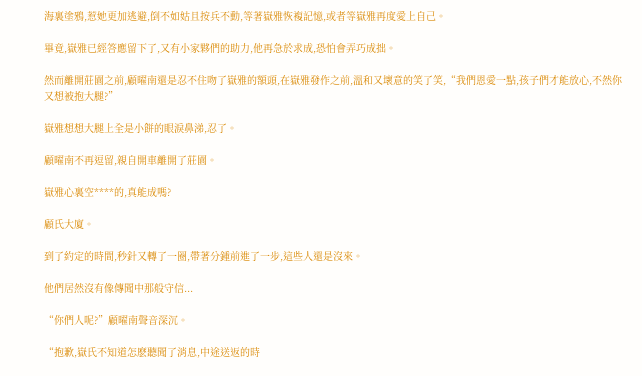海裏塗鴉,惹她更加逃避,倒不如姑且按兵不動,等著嶽雅恢複記憶,或者等嶽雅再度愛上自己。

畢竟,嶽雅已經答應留下了,又有小家夥們的助力,他再急於求成,恐怕會弄巧成拙。

然而離開莊園之前,顧曜南還是忍不住吻了嶽雅的額頭,在嶽雅發作之前,溫和又壞意的笑了笑,“我們恩愛一點,孩子們才能放心,不然你又想被抱大腿?”

嶽雅想想大腿上全是小餅的眼淚鼻涕,忍了。

顧曜南不再逗留,親自開車離開了莊園。

嶽雅心裏空****的,真能成嗎?

顧氏大廈。

到了約定的時間,秒針又轉了一圈,帶著分鍾前進了一步,這些人還是沒來。

他們居然沒有像傳聞中那般守信...

“你們人呢?”顧曜南聲音深沉。

“抱歉,嶽氏不知道怎麽聽聞了消息,中途送返的時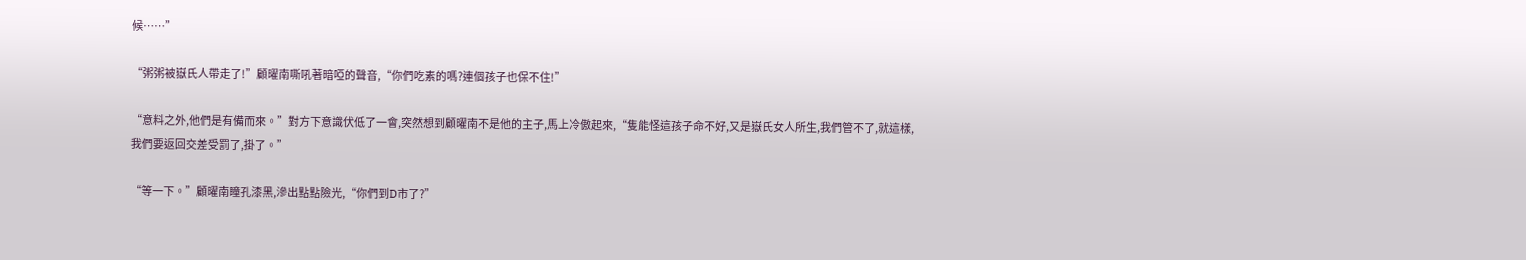候……”

“粥粥被嶽氏人帶走了!”顧曜南嘶吼著暗啞的聲音,“你們吃素的嗎?連個孩子也保不住!”

“意料之外,他們是有備而來。”對方下意識伏低了一會,突然想到顧曜南不是他的主子,馬上冷傲起來,“隻能怪這孩子命不好,又是嶽氏女人所生,我們管不了,就這樣,我們要返回交差受罰了,掛了。”

“等一下。”顧曜南瞳孔漆黑,滲出點點險光,“你們到D市了?”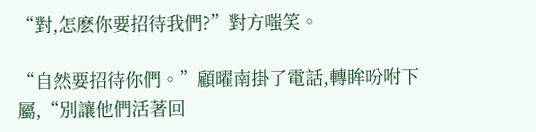“對,怎麽你要招待我們?”對方嗤笑。

“自然要招待你們。”顧曜南掛了電話,轉眸吩咐下屬,“別讓他們活著回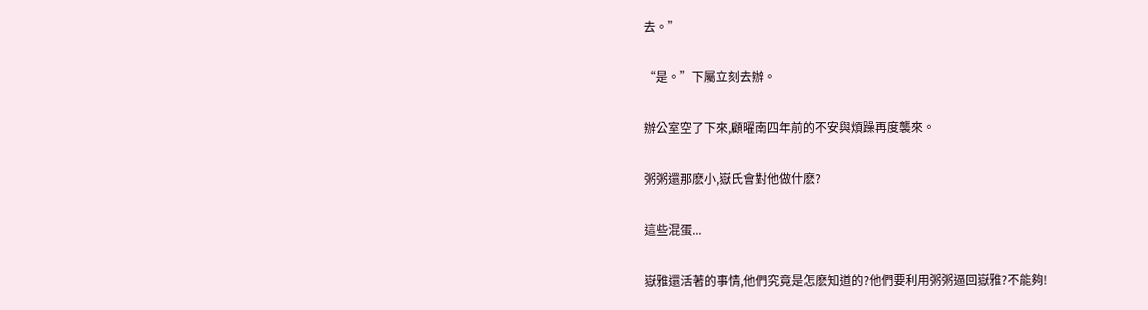去。”

“是。”下屬立刻去辦。

辦公室空了下來,顧曜南四年前的不安與煩躁再度襲來。

粥粥還那麽小,嶽氏會對他做什麽?

這些混蛋...

嶽雅還活著的事情,他們究竟是怎麽知道的?他們要利用粥粥逼回嶽雅?不能夠!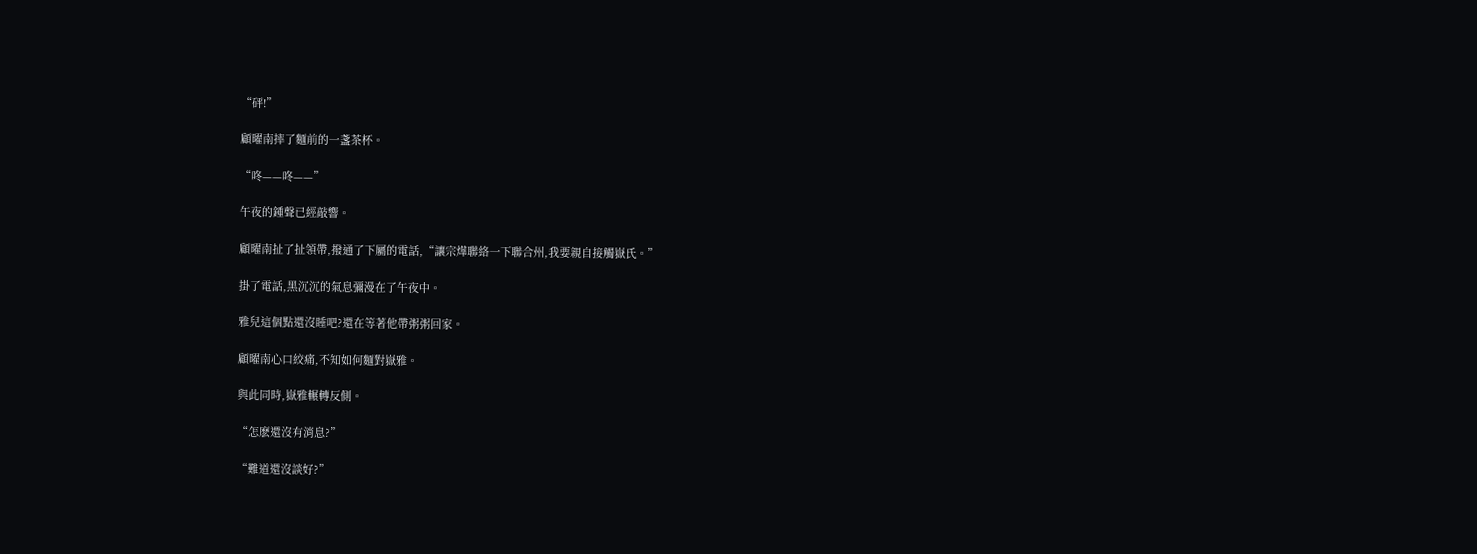“砰!”

顧曜南摔了麵前的一盞茶杯。

“咚——咚——”

午夜的鍾聲已經敲響。

顧曜南扯了扯領帶,撥通了下屬的電話,“讓宗燁聯絡一下聯合州,我要親自接觸嶽氏。”

掛了電話,黑沉沉的氣息彌漫在了午夜中。

雅兒這個點還沒睡吧?還在等著他帶粥粥回家。

顧曜南心口絞痛,不知如何麵對嶽雅。

與此同時,嶽雅輾轉反側。

“怎麽還沒有消息?”

“難道還沒談好?”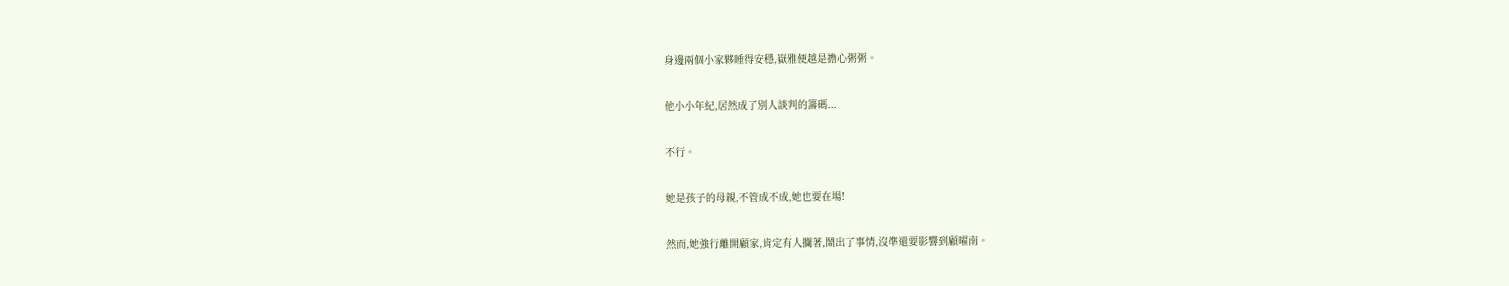身邊兩個小家夥睡得安穩,嶽雅便越是擔心粥粥。

他小小年紀,居然成了別人談判的籌碼...

不行。

她是孩子的母親,不管成不成,她也要在場!

然而,她強行離開顧家,肯定有人攔著,鬧出了事情,沒準還要影響到顧曜南。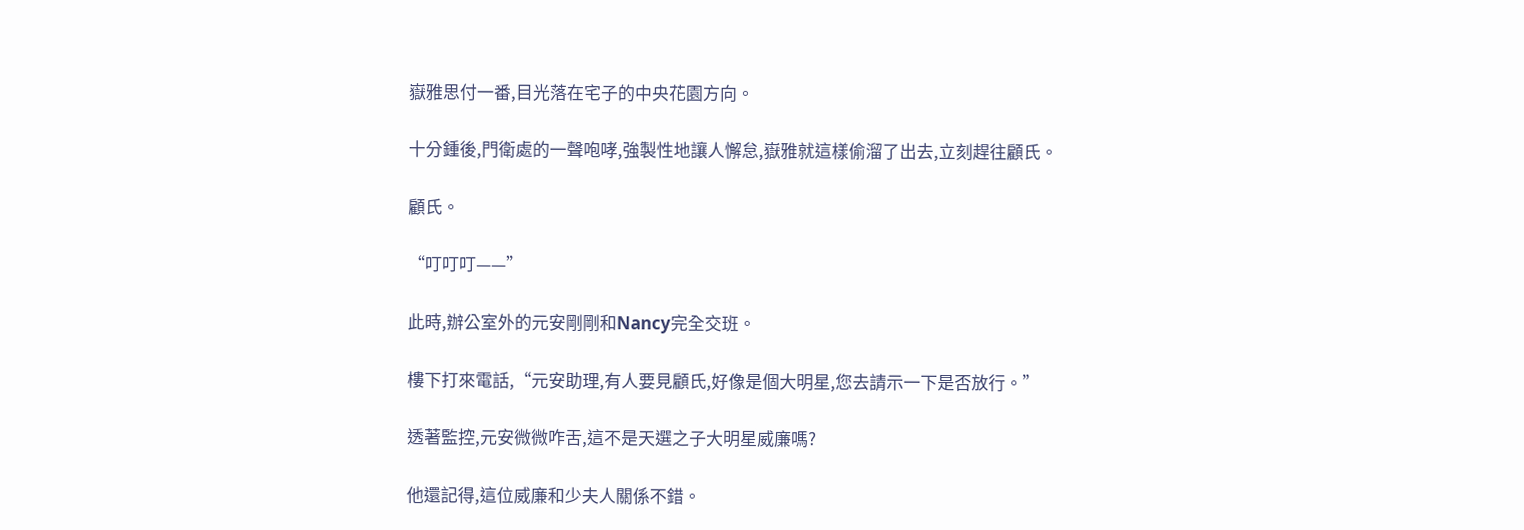嶽雅思付一番,目光落在宅子的中央花園方向。

十分鍾後,門衛處的一聲咆哮,強製性地讓人懈怠,嶽雅就這樣偷溜了出去,立刻趕往顧氏。

顧氏。

“叮叮叮——”

此時,辦公室外的元安剛剛和Nancy完全交班。

樓下打來電話,“元安助理,有人要見顧氏,好像是個大明星,您去請示一下是否放行。”

透著監控,元安微微咋舌,這不是天選之子大明星威廉嗎?

他還記得,這位威廉和少夫人關係不錯。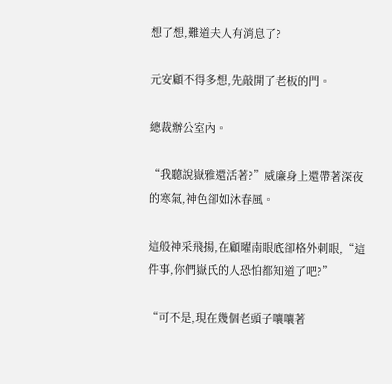想了想,難道夫人有消息了?

元安顧不得多想,先敲開了老板的門。

總裁辦公室內。

“我聽說嶽雅還活著?”威廉身上還帶著深夜的寒氣,神色卻如沐春風。

這般神采飛揚,在顧曜南眼底卻格外刺眼,“這件事,你們嶽氏的人恐怕都知道了吧?”

“可不是,現在幾個老頭子嚷嚷著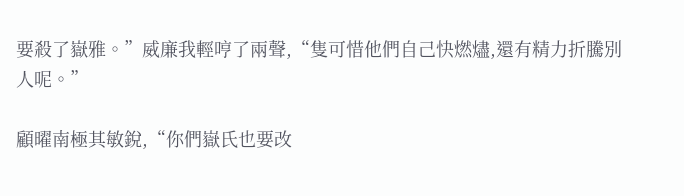要殺了嶽雅。”威廉我輕哼了兩聲,“隻可惜他們自己快燃燼,還有精力折騰別人呢。”

顧曜南極其敏銳,“你們嶽氏也要改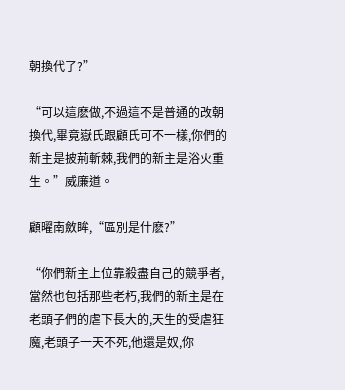朝換代了?”

“可以這麽做,不過這不是普通的改朝換代,畢竟嶽氏跟顧氏可不一樣,你們的新主是披荊斬棘,我們的新主是浴火重生。”威廉道。

顧曜南斂眸,“區別是什麽?”

“你們新主上位靠殺盡自己的競爭者,當然也包括那些老朽,我們的新主是在老頭子們的虐下長大的,天生的受虐狂魔,老頭子一天不死,他還是奴,你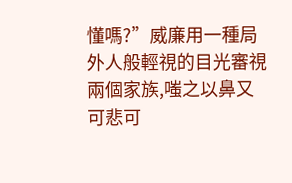懂嗎?”威廉用一種局外人般輕視的目光審視兩個家族,嗤之以鼻又可悲可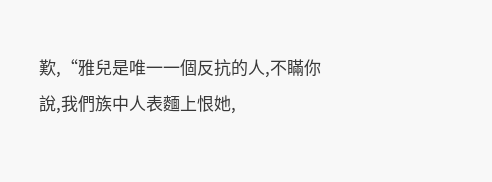歎,“雅兒是唯一一個反抗的人,不瞞你說,我們族中人表麵上恨她,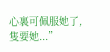心裏可佩服她了,隻要她...”